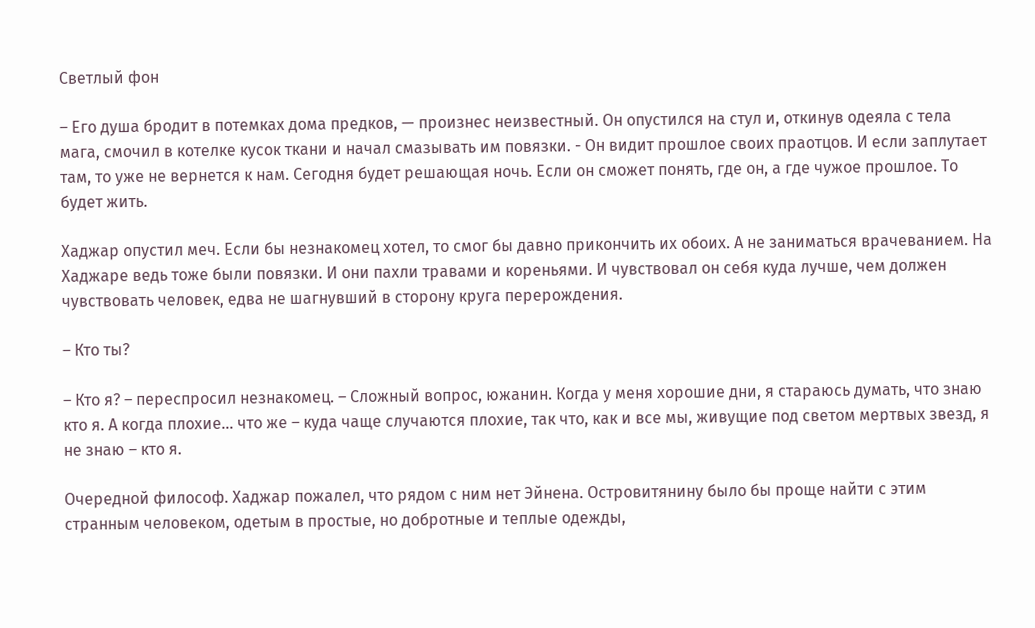Светлый фон

– Его душа бродит в потемках дома предков, — произнес неизвестный. Он опустился на стул и, откинув одеяла с тела мага, смочил в котелке кусок ткани и начал смазывать им повязки. - Он видит прошлое своих праотцов. И если заплутает там, то уже не вернется к нам. Сегодня будет решающая ночь. Если он сможет понять, где он, а где чужое прошлое. То будет жить.

Хаджар опустил меч. Если бы незнакомец хотел, то смог бы давно прикончить их обоих. А не заниматься врачеванием. На Хаджаре ведь тоже были повязки. И они пахли травами и кореньями. И чувствовал он себя куда лучше, чем должен чувствовать человек, едва не шагнувший в сторону круга перерождения.

– Кто ты?

– Кто я? – переспросил незнакомец. – Сложный вопрос, южанин. Когда у меня хорошие дни, я стараюсь думать, что знаю кто я. А когда плохие… что же – куда чаще случаются плохие, так что, как и все мы, живущие под светом мертвых звезд, я не знаю – кто я.

Очередной философ. Хаджар пожалел, что рядом с ним нет Эйнена. Островитянину было бы проще найти с этим странным человеком, одетым в простые, но добротные и теплые одежды,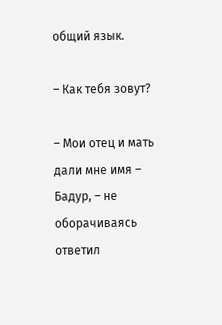общий язык.

– Как тебя зовут?

– Мои отец и мать дали мне имя – Бадур, – не оборачиваясь ответил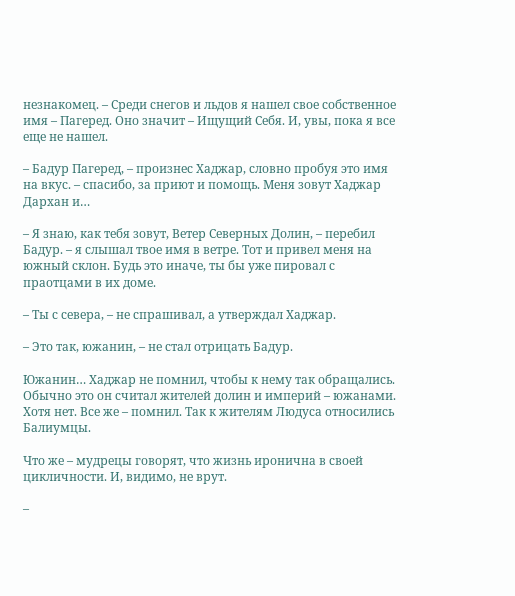незнакомец. – Среди снегов и льдов я нашел свое собственное имя – Пагеред. Оно значит – Ищущий Себя. И, увы, пока я все еще не нашел.

– Бадур Пагеред, – произнес Хаджар, словно пробуя это имя на вкус. – спасибо, за приют и помощь. Меня зовут Хаджар Дархан и…

– Я знаю, как тебя зовут, Ветер Северных Долин, – перебил Бадур. – я слышал твое имя в ветре. Тот и привел меня на южный склон. Будь это иначе, ты бы уже пировал с праотцами в их доме.

– Ты с севера, – не спрашивал, а утверждал Хаджар.

– Это так, южанин, – не стал отрицать Бадур.

Южанин… Хаджар не помнил, чтобы к нему так обращались. Обычно это он считал жителей долин и империй – южанами. Хотя нет. Все же – помнил. Так к жителям Людуса относились Балиумцы.

Что же – мудрецы говорят, что жизнь иронична в своей цикличности. И, видимо, не врут.

–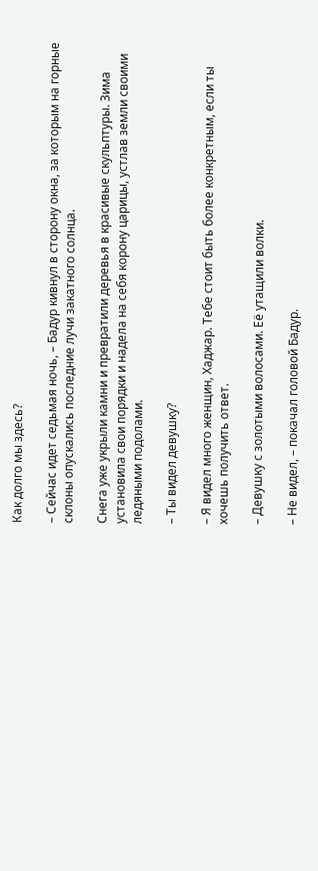Как долго мы здесь?

– Сейчас идет седьмая ночь, – Бадур кивнул в сторону окна, за которым на горные склоны опускались последние лучи закатного солнца.

Снега уже укрыли камни и превратили деревья в красивые скульптуры. Зима установила свои порядки и надела на себя корону царицы, устлав земли своими ледяными подолами.

– Ты видел девушку?

– Я видел много женщин, Хаджар. Тебе стоит быть более конкретным, если ты хочешь получить ответ.

– Девушку с золотыми волосами. Её утащили волки.

– Не видел, – покачал головой Бадур.